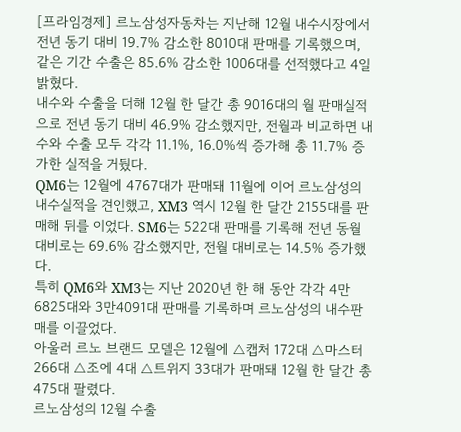[프라임경제] 르노삼성자동차는 지난해 12월 내수시장에서 전년 동기 대비 19.7% 감소한 8010대 판매를 기록했으며, 같은 기간 수출은 85.6% 감소한 1006대를 선적했다고 4일 밝혔다.
내수와 수출을 더해 12월 한 달간 총 9016대의 월 판매실적으로 전년 동기 대비 46.9% 감소했지만, 전월과 비교하면 내수와 수출 모두 각각 11.1%, 16.0%씩 증가해 총 11.7% 증가한 실적을 거뒀다.
QM6는 12월에 4767대가 판매돼 11월에 이어 르노삼성의 내수실적을 견인했고, XM3 역시 12월 한 달간 2155대를 판매해 뒤를 이었다. SM6는 522대 판매를 기록해 전년 동월 대비로는 69.6% 감소했지만, 전월 대비로는 14.5% 증가했다.
특히 QM6와 XM3는 지난 2020년 한 해 동안 각각 4만6825대와 3만4091대 판매를 기록하며 르노삼성의 내수판매를 이끌었다.
아울러 르노 브랜드 모델은 12월에 △캡처 172대 △마스터 266대 △조에 4대 △트위지 33대가 판매돼 12월 한 달간 총 475대 팔렸다.
르노삼성의 12월 수출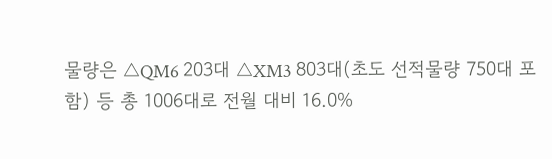물량은 △QM6 203대 △XM3 803대(초도 선적물량 750대 포함) 등 총 1006대로 전월 대비 16.0%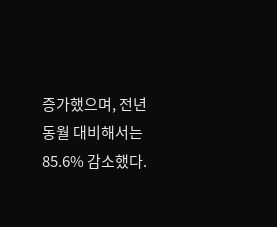증가했으며, 전년 동월 대비해서는 85.6% 감소했다.